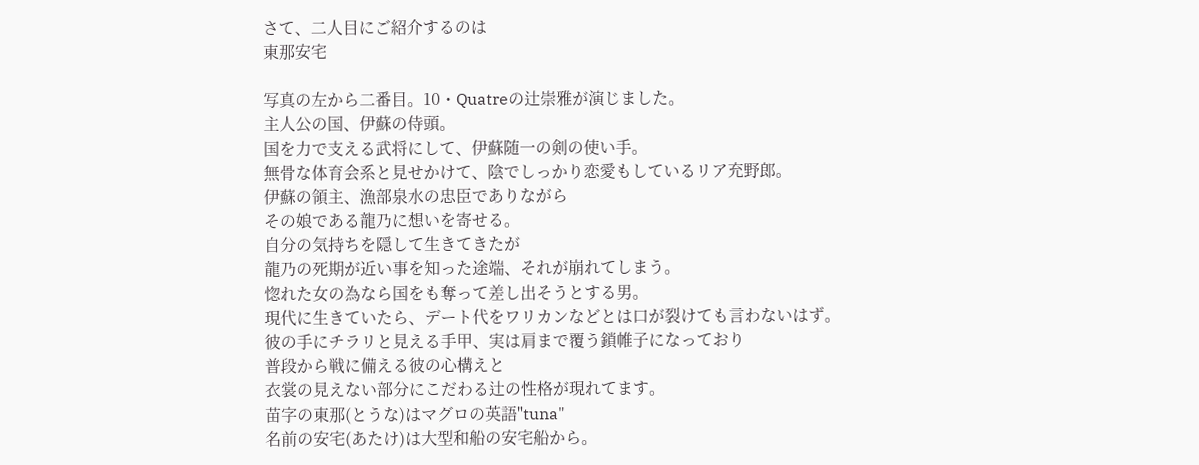さて、二人目にご紹介するのは
東那安宅

写真の左から二番目。10・Quatreの辻崇雅が演じました。
主人公の国、伊蘇の侍頭。
国を力で支える武将にして、伊蘇随一の剣の使い手。
無骨な体育会系と見せかけて、陰でしっかり恋愛もしているリア充野郎。
伊蘇の領主、漁部泉水の忠臣でありながら
その娘である龍乃に想いを寄せる。
自分の気持ちを隠して生きてきたが
龍乃の死期が近い事を知った途端、それが崩れてしまう。
惚れた女の為なら国をも奪って差し出そうとする男。
現代に生きていたら、デート代をワリカンなどとは口が裂けても言わないはず。
彼の手にチラリと見える手甲、実は肩まで覆う鎖帷子になっており
普段から戦に備える彼の心構えと
衣裳の見えない部分にこだわる辻の性格が現れてます。
苗字の東那(とうな)はマグロの英語"tuna"
名前の安宅(あたけ)は大型和船の安宅船から。